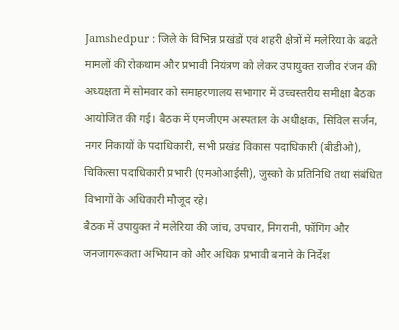Jamshedpur : जिले के विभिन्न प्रखंडों एवं शहरी क्षेत्रों में मलेरिया के बढ़ते मामलों की रोकथाम और प्रभावी नियंत्रण को लेकर उपायुक्त राजीव रंजन की अध्यक्षता में सोमवार को समाहरणालय सभागार में उच्चस्तरीय समीक्षा बैठक आयोजित की गई। बैठक में एमजीएम अस्पताल के अधीक्षक, सिविल सर्जन, नगर निकायों के पदाधिकारी, सभी प्रखंड विकास पदाधिकारी (बीडीओ), चिकित्सा पदाधिकारी प्रभारी (एमओआईसी), जुस्को के प्रतिनिधि तथा संबंधित विभागों के अधिकारी मौजूद रहे।
बैठक में उपायुक्त ने मलेरिया की जांच, उपचार, निगरानी, फॉगिंग और जनजागरूकता अभियान को और अधिक प्रभावी बनाने के निर्देश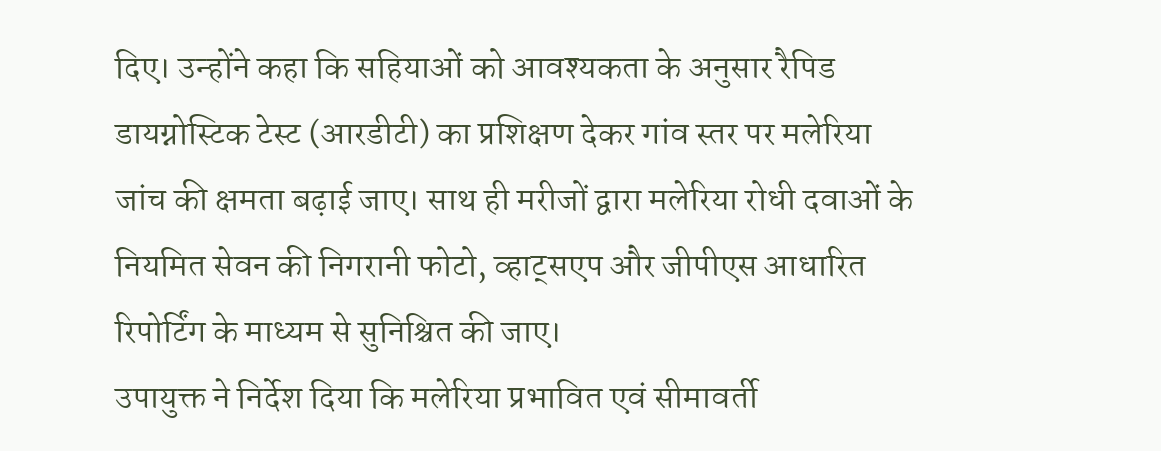दिए। उन्होंने कहा कि सहियाओं को आवश्यकता के अनुसार रैपिड डायग्नोस्टिक टेस्ट (आरडीटी) का प्रशिक्षण देकर गांव स्तर पर मलेरिया जांच की क्षमता बढ़ाई जाए। साथ ही मरीजों द्वारा मलेरिया रोधी दवाओं के नियमित सेवन की निगरानी फोटो, व्हाट्सएप और जीपीएस आधारित रिपोर्टिंग के माध्यम से सुनिश्चित की जाए।
उपायुक्त ने निर्देश दिया कि मलेरिया प्रभावित एवं सीमावर्ती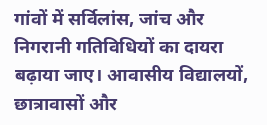गांवों में सर्विलांस, जांच और निगरानी गतिविधियों का दायरा बढ़ाया जाए। आवासीय विद्यालयों, छात्रावासों और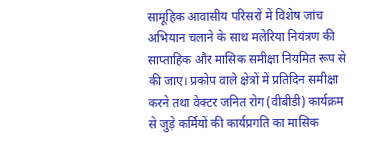सामूहिक आवासीय परिसरों में विशेष जांच अभियान चलाने के साथ मलेरिया नियंत्रण की साप्ताहिक और मासिक समीक्षा नियमित रूप से की जाए। प्रकोप वाले क्षेत्रों में प्रतिदिन समीक्षा करने तथा वेक्टर जनित रोग (वीबीडी) कार्यक्रम से जुड़े कर्मियों की कार्यप्रगति का मासिक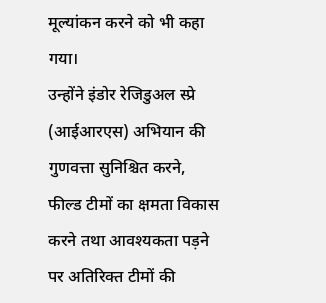मूल्यांकन करने को भी कहा गया।
उन्होंने इंडोर रेजिडुअल स्प्रे (आईआरएस) अभियान की गुणवत्ता सुनिश्चित करने, फील्ड टीमों का क्षमता विकास करने तथा आवश्यकता पड़ने पर अतिरिक्त टीमों की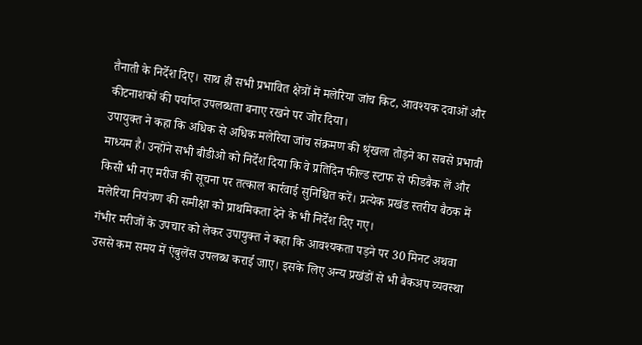तैनाती के निर्देश दिए। साथ ही सभी प्रभावित क्षेत्रों में मलेरिया जांच किट, आवश्यक दवाओं और कीटनाशकों की पर्याप्त उपलब्धता बनाए रखने पर जोर दिया।
उपायुक्त ने कहा कि अधिक से अधिक मलेरिया जांच संक्रमण की श्रृंखला तोड़ने का सबसे प्रभावी माध्यम है। उन्होंने सभी बीडीओ को निर्देश दिया कि वे प्रतिदिन फील्ड स्टाफ से फीडबैक लें और किसी भी नए मरीज की सूचना पर तत्काल कार्रवाई सुनिश्चित करें। प्रत्येक प्रखंड स्तरीय बैठक में मलेरिया नियंत्रण की समीक्षा को प्राथमिकता देने के भी निर्देश दिए गए।
गंभीर मरीजों के उपचार को लेकर उपायुक्त ने कहा कि आवश्यकता पड़ने पर 30 मिनट अथवा उससे कम समय में एंबुलेंस उपलब्ध कराई जाए। इसके लिए अन्य प्रखंडों से भी बैकअप व्यवस्था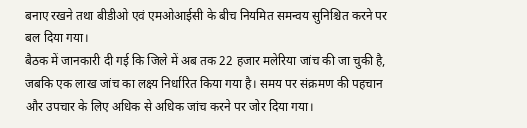बनाए रखने तथा बीडीओ एवं एमओआईसी के बीच नियमित समन्वय सुनिश्चित करने पर बल दिया गया।
बैठक में जानकारी दी गई कि जिले में अब तक 22 हजार मलेरिया जांच की जा चुकी है, जबकि एक लाख जांच का लक्ष्य निर्धारित किया गया है। समय पर संक्रमण की पहचान और उपचार के लिए अधिक से अधिक जांच करने पर जोर दिया गया।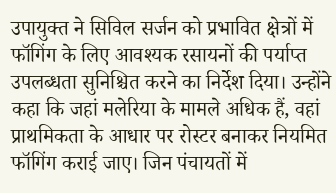उपायुक्त ने सिविल सर्जन को प्रभावित क्षेत्रों में फॉगिंग के लिए आवश्यक रसायनों की पर्याप्त उपलब्धता सुनिश्चित करने का निर्देश दिया। उन्होंने कहा कि जहां मलेरिया के मामले अधिक हैं, वहां प्राथमिकता के आधार पर रोस्टर बनाकर नियमित फॉगिंग कराई जाए। जिन पंचायतों में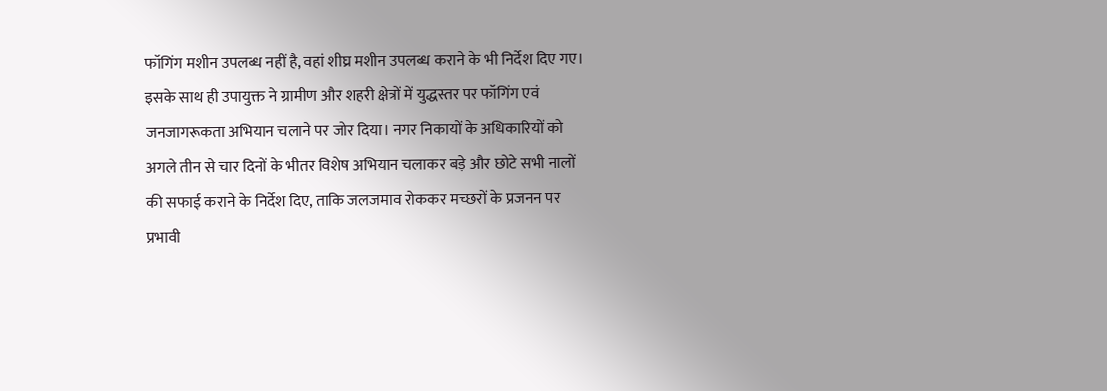फॉगिंग मशीन उपलब्ध नहीं है, वहां शीघ्र मशीन उपलब्ध कराने के भी निर्देश दिए गए।
इसके साथ ही उपायुक्त ने ग्रामीण और शहरी क्षेत्रों में युद्धस्तर पर फॉगिंग एवं जनजागरूकता अभियान चलाने पर जोर दिया। नगर निकायों के अधिकारियों को अगले तीन से चार दिनों के भीतर विशेष अभियान चलाकर बड़े और छोटे सभी नालों की सफाई कराने के निर्देश दिए, ताकि जलजमाव रोककर मच्छरों के प्रजनन पर प्रभावी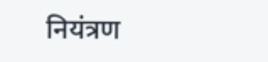नियंत्रण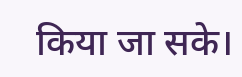किया जा सके।